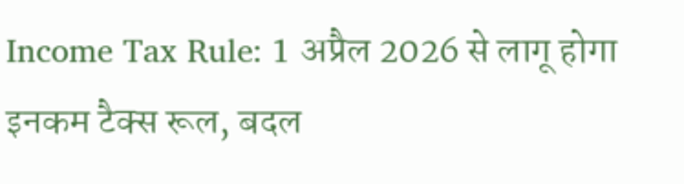Income Tax Rule: 1 अप्रैल 2026 से लागू होगा इनकम टैक्स रूल, बदल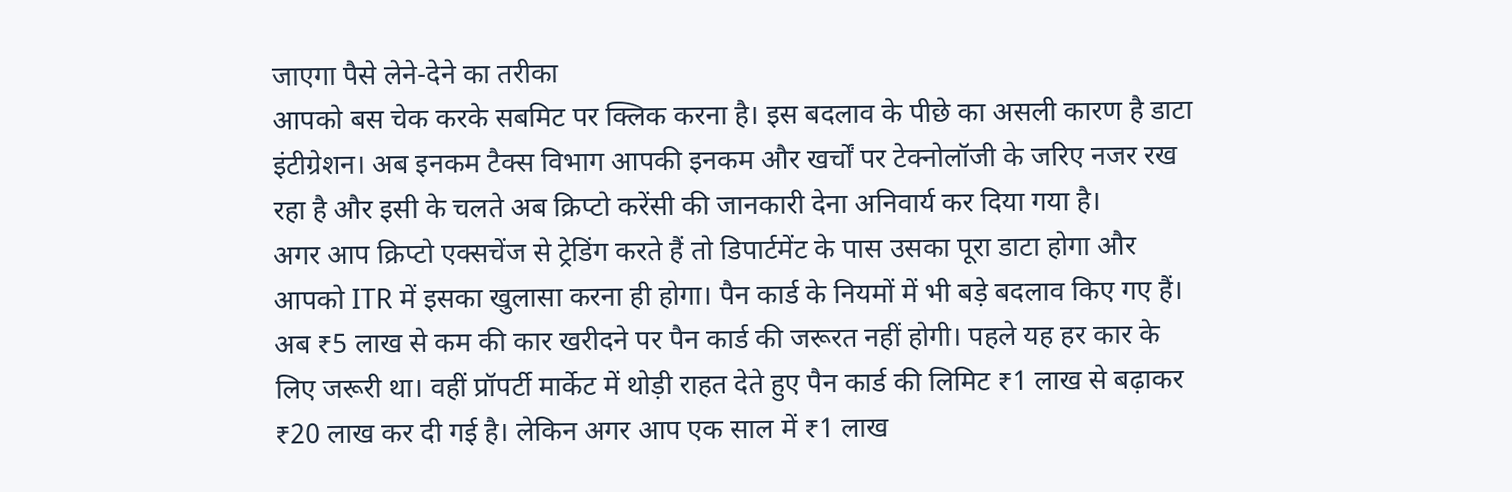जाएगा पैसे लेने-देने का तरीका
आपको बस चेक करके सबमिट पर क्लिक करना है। इस बदलाव के पीछे का असली कारण है डाटा इंटीग्रेशन। अब इनकम टैक्स विभाग आपकी इनकम और खर्चों पर टेक्नोलॉजी के जरिए नजर रख रहा है और इसी के चलते अब क्रिप्टो करेंसी की जानकारी देना अनिवार्य कर दिया गया है।
अगर आप क्रिप्टो एक्सचेंज से ट्रेडिंग करते हैं तो डिपार्टमेंट के पास उसका पूरा डाटा होगा और आपको ITR में इसका खुलासा करना ही होगा। पैन कार्ड के नियमों में भी बड़े बदलाव किए गए हैं।
अब ₹5 लाख से कम की कार खरीदने पर पैन कार्ड की जरूरत नहीं होगी। पहले यह हर कार के लिए जरूरी था। वहीं प्रॉपर्टी मार्केट में थोड़ी राहत देते हुए पैन कार्ड की लिमिट ₹1 लाख से बढ़ाकर ₹20 लाख कर दी गई है। लेकिन अगर आप एक साल में ₹1 लाख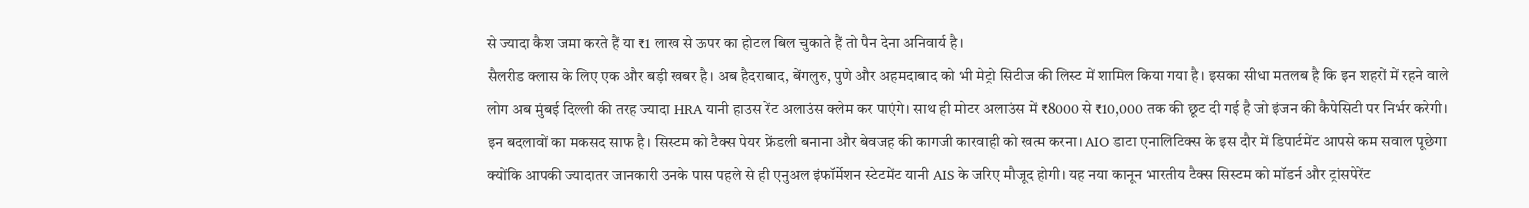से ज्यादा कैश जमा करते हैं या ₹1 लाख से ऊपर का होटल बिल चुकाते हैं तो पैन देना अनिवार्य है।
सैलरीड क्लास के लिए एक और बड़ी खबर है। अब हैदराबाद, बेंगलुरु, पुणे और अहमदाबाद को भी मेट्रो सिटीज की लिस्ट में शामिल किया गया है। इसका सीधा मतलब है कि इन शहरों में रहने वाले लोग अब मुंबई दिल्ली की तरह ज्यादा HRA यानी हाउस रेंट अलाउंस क्लेम कर पाएंगे। साथ ही मोटर अलाउंस में ₹8000 से ₹10,000 तक की छूट दी गई है जो इंजन की कैपेसिटी पर निर्भर करेगी।
इन बदलावों का मकसद साफ है। सिस्टम को टैक्स पेयर फ्रेंडली बनाना और बेवजह की कागजी कारवाही को खत्म करना। AIO डाटा एनालिटिक्स के इस दौर में डिपार्टमेंट आपसे कम सवाल पूछेगा क्योंकि आपकी ज्यादातर जानकारी उनके पास पहले से ही एनुअल इंफॉर्मेशन स्टेटमेंट यानी AIS के जरिए मौजूद होगी। यह नया कानून भारतीय टैक्स सिस्टम को मॉडर्न और ट्रांसपेरेंट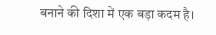बनाने की दिशा में एक बड़ा कदम है।